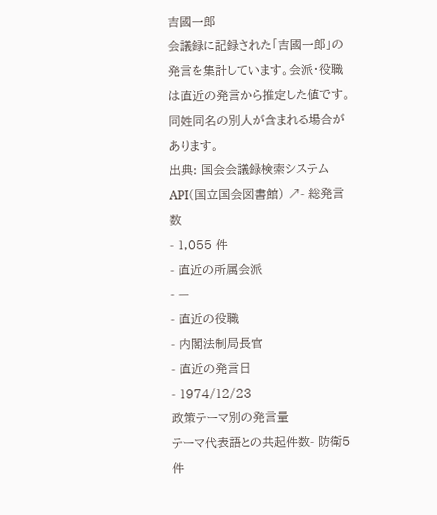吉國一郎
会議録に記録された「吉國一郎」の発言を集計しています。会派・役職は直近の発言から推定した値です。同姓同名の別人が含まれる場合があります。
出典: 国会会議録検索システム API(国立国会図書館) ↗- 総発言数
- 1,055 件
- 直近の所属会派
- —
- 直近の役職
- 内閣法制局長官
- 直近の発言日
- 1974/12/23
政策テーマ別の発言量
テーマ代表語との共起件数- 防衛5 件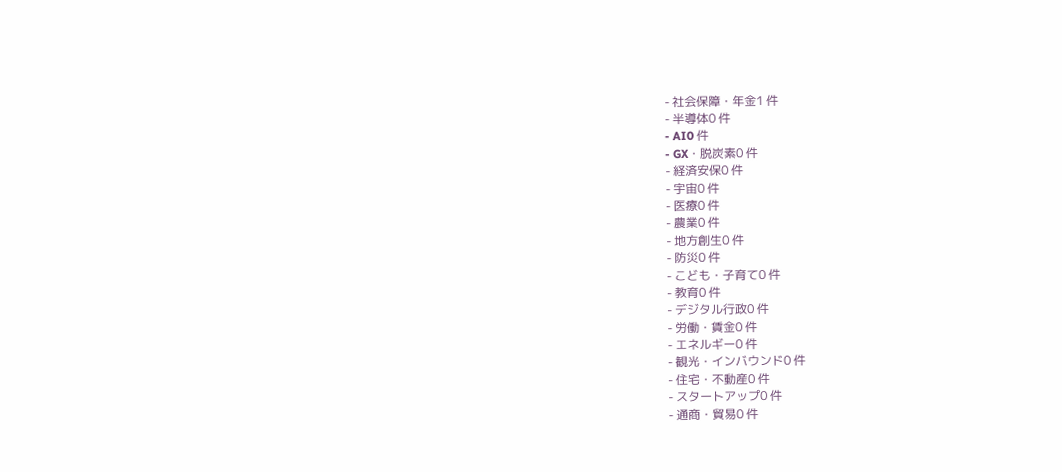- 社会保障・年金1 件
- 半導体0 件
- AI0 件
- GX・脱炭素0 件
- 経済安保0 件
- 宇宙0 件
- 医療0 件
- 農業0 件
- 地方創生0 件
- 防災0 件
- こども・子育て0 件
- 教育0 件
- デジタル行政0 件
- 労働・賃金0 件
- エネルギー0 件
- 観光・インバウンド0 件
- 住宅・不動産0 件
- スタートアップ0 件
- 通商・貿易0 件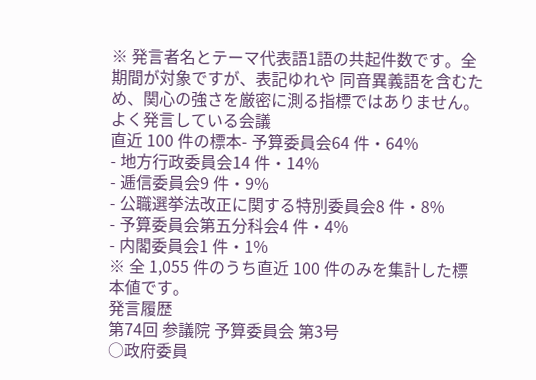※ 発言者名とテーマ代表語1語の共起件数です。全期間が対象ですが、表記ゆれや 同音異義語を含むため、関心の強さを厳密に測る指標ではありません。
よく発言している会議
直近 100 件の標本- 予算委員会64 件・64%
- 地方行政委員会14 件・14%
- 逓信委員会9 件・9%
- 公職選挙法改正に関する特別委員会8 件・8%
- 予算委員会第五分科会4 件・4%
- 内閣委員会1 件・1%
※ 全 1,055 件のうち直近 100 件のみを集計した標本値です。
発言履歴
第74回 参議院 予算委員会 第3号
○政府委員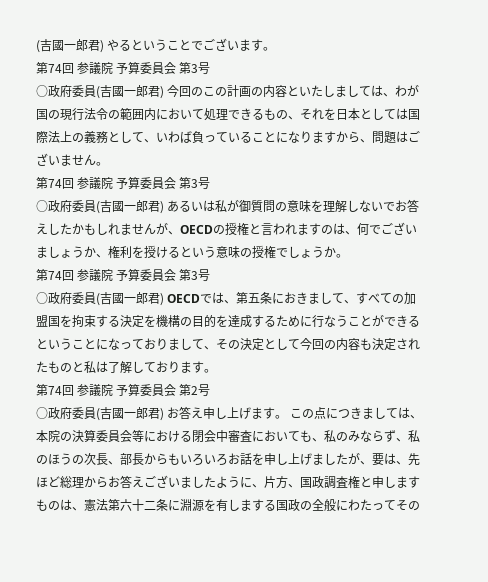(吉國一郎君) やるということでございます。
第74回 参議院 予算委員会 第3号
○政府委員(吉國一郎君) 今回のこの計画の内容といたしましては、わが国の現行法令の範囲内において処理できるもの、それを日本としては国際法上の義務として、いわば負っていることになりますから、問題はございません。
第74回 参議院 予算委員会 第3号
○政府委員(吉國一郎君) あるいは私が御質問の意味を理解しないでお答えしたかもしれませんが、OECDの授権と言われますのは、何でございましょうか、権利を授けるという意味の授権でしょうか。
第74回 参議院 予算委員会 第3号
○政府委員(吉國一郎君) OECDでは、第五条におきまして、すべての加盟国を拘束する決定を機構の目的を達成するために行なうことができるということになっておりまして、その決定として今回の内容も決定されたものと私は了解しております。
第74回 参議院 予算委員会 第2号
○政府委員(吉國一郎君) お答え申し上げます。 この点につきましては、本院の決算委員会等における閉会中審査においても、私のみならず、私のほうの次長、部長からもいろいろお話を申し上げましたが、要は、先ほど総理からお答えございましたように、片方、国政調査権と申しますものは、憲法第六十二条に淵源を有しまする国政の全般にわたってその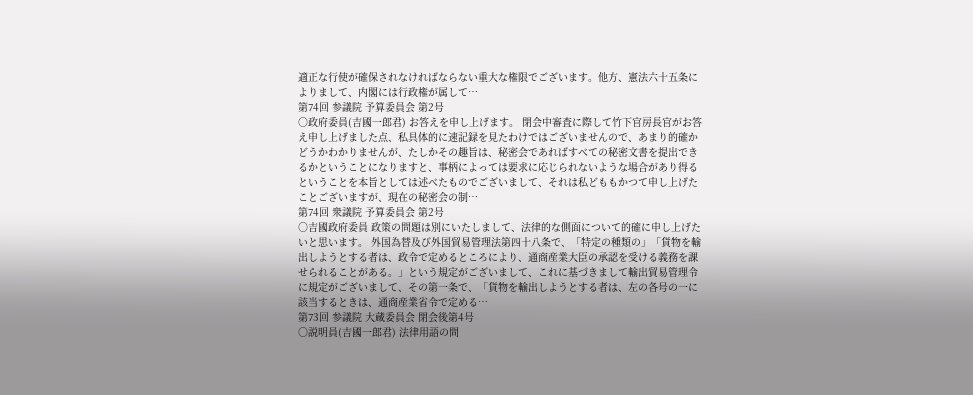適正な行使が確保されなければならない重大な権限でございます。他方、憲法六十五条によりまして、内閣には行政権が属して…
第74回 参議院 予算委員会 第2号
○政府委員(吉國一郎君) お答えを申し上げます。 閉会中審査に際して竹下官房長官がお答え申し上げました点、私具体的に速記録を見たわけではございませんので、あまり的確かどうかわかりませんが、たしかその趣旨は、秘密会であればすべての秘密文書を提出できるかということになりますと、事柄によっては要求に応じられないような場合があり得るということを本旨としては述べたものでございまして、それは私どももかつて申し上げたことございますが、現在の秘密会の制…
第74回 衆議院 予算委員会 第2号
○吉國政府委員 政策の問題は別にいたしまして、法律的な側面について的確に申し上げたいと思います。 外国為替及び外国貿易管理法第四十八条で、「特定の種類の」「貨物を輸出しようとする者は、政令で定めるところにより、通商産業大臣の承認を受ける義務を課せられることがある。」という規定がございまして、これに基づきまして輸出貿易管理令に規定がございまして、その第一条で、「貨物を輸出しようとする者は、左の各号の一に該当するときは、通商産業省令で定める…
第73回 参議院 大蔵委員会 閉会後第4号
○説明員(吉國一郎君) 法律用語の問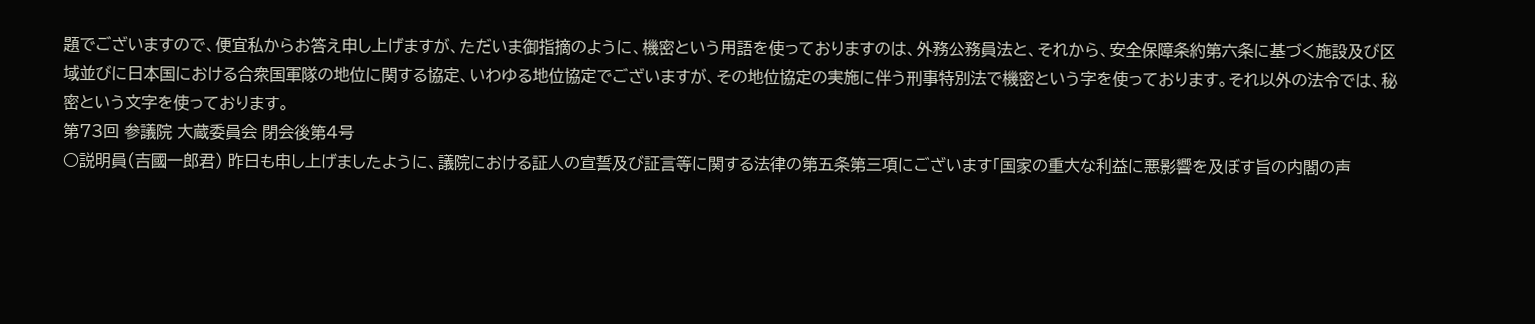題でございますので、便宜私からお答え申し上げますが、ただいま御指摘のように、機密という用語を使っておりますのは、外務公務員法と、それから、安全保障条約第六条に基づく施設及び区域並びに日本国における合衆国軍隊の地位に関する協定、いわゆる地位協定でございますが、その地位協定の実施に伴う刑事特別法で機密という字を使っております。それ以外の法令では、秘密という文字を使っております。
第73回 参議院 大蔵委員会 閉会後第4号
○説明員(吉國一郎君) 昨日も申し上げましたように、議院における証人の宣誓及び証言等に関する法律の第五条第三項にございます「国家の重大な利益に悪影響を及ぼす旨の内閣の声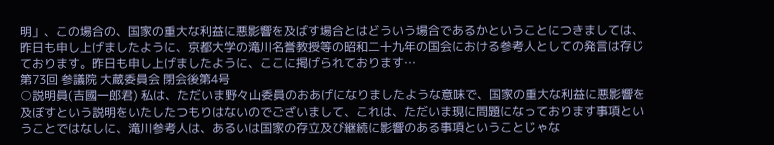明」、この場合の、国家の重大な利益に悪影響を及ばす場合とはどういう場合であるかということにつきましては、昨日も申し上げましたように、京都大学の滝川名誉教授等の昭和二十九年の国会における参考人としての発言は存じております。昨日も申し上げましたように、ここに掲げられております…
第73回 参議院 大蔵委員会 閉会後第4号
○説明員(吉國一郎君) 私は、ただいま野々山委員のおあげになりましたような意味で、国家の重大な利益に悪影響を及ぼすという説明をいたしたつもりはないのでございまして、これは、ただいま現に問題になっております事項ということではなしに、滝川参考人は、あるいは国家の存立及び継続に影響のある事項ということじゃな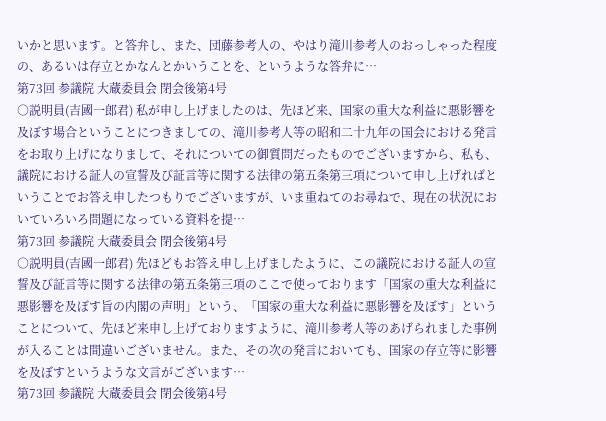いかと思います。と答弁し、また、団藤参考人の、やはり滝川参考人のおっしゃった程度の、あるいは存立とかなんとかいうことを、というような答弁に…
第73回 参議院 大蔵委員会 閉会後第4号
○説明員(吉國一郎君) 私が申し上げましたのは、先ほど来、国家の重大な利益に悪影響を及ぼす場合ということにつきましての、滝川参考人等の昭和二十九年の国会における発言をお取り上げになりまして、それについての御質問だったものでございますから、私も、議院における証人の宣誓及び証言等に関する法律の第五条第三項について申し上げればということでお答え申したつもりでございますが、いま重ねてのお尋ねで、現在の状況においていろいろ問題になっている資料を提…
第73回 参議院 大蔵委員会 閉会後第4号
○説明員(吉國一郎君) 先ほどもお答え申し上げましたように、この議院における証人の宣誓及び証言等に関する法律の第五条第三項のここで使っております「国家の重大な利益に悪影響を及ぼす旨の内閣の声明」という、「国家の重大な利益に悪影響を及ぼす」ということについて、先ほど来申し上げておりますように、滝川参考人等のあげられました事例が入ることは間違いございません。また、その次の発言においても、国家の存立等に影響を及ぼすというような文言がございます…
第73回 参議院 大蔵委員会 閉会後第4号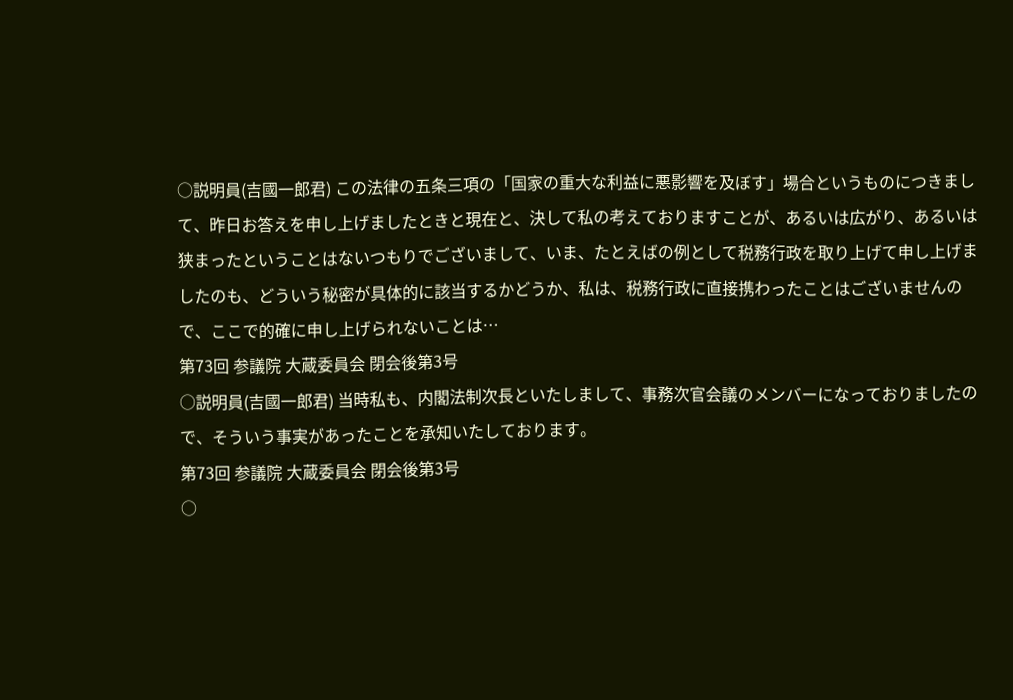○説明員(吉國一郎君) この法律の五条三項の「国家の重大な利益に悪影響を及ぼす」場合というものにつきまして、昨日お答えを申し上げましたときと現在と、決して私の考えておりますことが、あるいは広がり、あるいは狭まったということはないつもりでございまして、いま、たとえばの例として税務行政を取り上げて申し上げましたのも、どういう秘密が具体的に該当するかどうか、私は、税務行政に直接携わったことはございませんので、ここで的確に申し上げられないことは…
第73回 参議院 大蔵委員会 閉会後第3号
○説明員(吉國一郎君) 当時私も、内閣法制次長といたしまして、事務次官会議のメンバーになっておりましたので、そういう事実があったことを承知いたしております。
第73回 参議院 大蔵委員会 閉会後第3号
○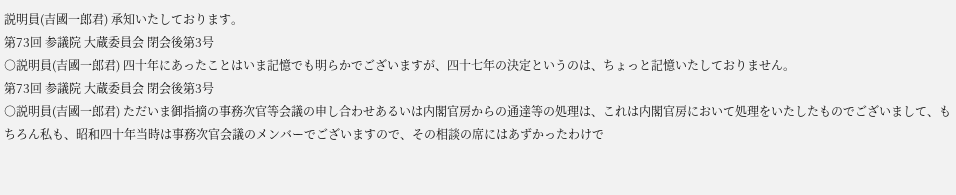説明員(吉國一郎君) 承知いたしております。
第73回 参議院 大蔵委員会 閉会後第3号
○説明員(吉國一郎君) 四十年にあったことはいま記憶でも明らかでございますが、四十七年の決定というのは、ちょっと記憶いたしておりません。
第73回 参議院 大蔵委員会 閉会後第3号
○説明員(吉國一郎君) ただいま御指摘の事務次官等会議の申し合わせあるいは内閣官房からの通達等の処理は、これは内閣官房において処理をいたしたものでございまして、もちろん私も、昭和四十年当時は事務次官会議のメンバーでございますので、その相談の席にはあずかったわけで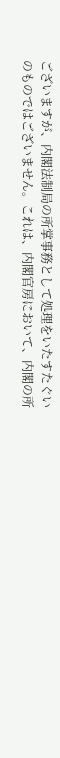ございますが、内閣法制局の所掌事務として処理をいたすたぐいのものではございません。これは、内閣官房において、内閣の所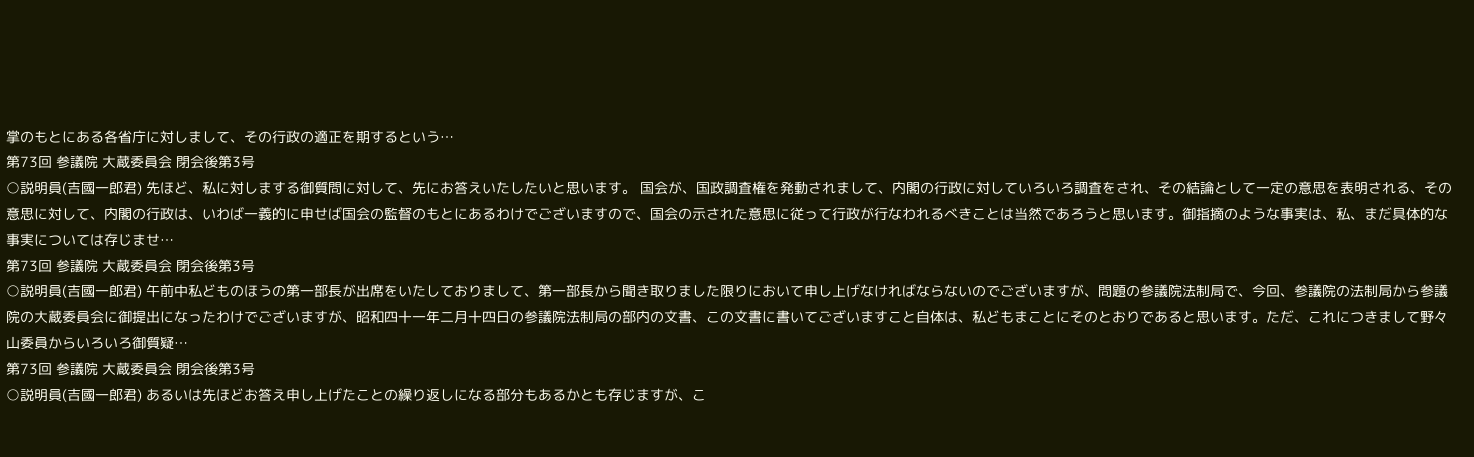掌のもとにある各省庁に対しまして、その行政の適正を期するという…
第73回 参議院 大蔵委員会 閉会後第3号
○説明員(吉國一郎君) 先ほど、私に対しまする御質問に対して、先にお答えいたしたいと思います。 国会が、国政調査権を発動されまして、内閣の行政に対していろいろ調査をされ、その結論として一定の意思を表明される、その意思に対して、内閣の行政は、いわば一義的に申せば国会の監督のもとにあるわけでございますので、国会の示された意思に従って行政が行なわれるべきことは当然であろうと思います。御指摘のような事実は、私、まだ具体的な事実については存じませ…
第73回 参議院 大蔵委員会 閉会後第3号
○説明員(吉國一郎君) 午前中私どものほうの第一部長が出席をいたしておりまして、第一部長から聞き取りました限りにおいて申し上げなければならないのでございますが、問題の参議院法制局で、今回、参議院の法制局から参議院の大蔵委員会に御提出になったわけでございますが、昭和四十一年二月十四日の参議院法制局の部内の文書、この文書に書いてございますこと自体は、私どもまことにそのとおりであると思います。ただ、これにつきまして野々山委員からいろいろ御質疑…
第73回 参議院 大蔵委員会 閉会後第3号
○説明員(吉國一郎君) あるいは先ほどお答え申し上げたことの繰り返しになる部分もあるかとも存じますが、こ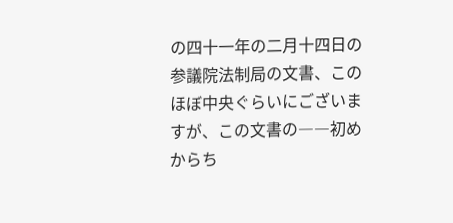の四十一年の二月十四日の参議院法制局の文書、このほぼ中央ぐらいにございますが、この文書の――初めからち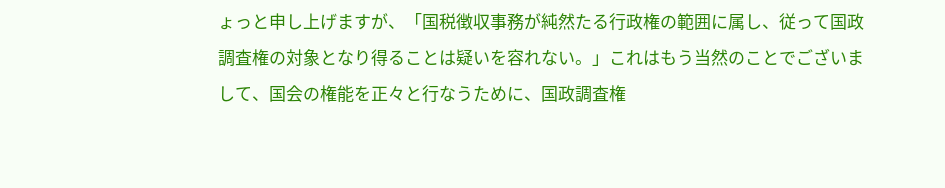ょっと申し上げますが、「国税徴収事務が純然たる行政権の範囲に属し、従って国政調査権の対象となり得ることは疑いを容れない。」これはもう当然のことでございまして、国会の権能を正々と行なうために、国政調査権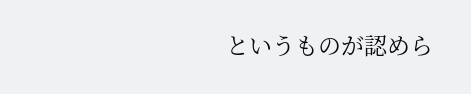というものが認めら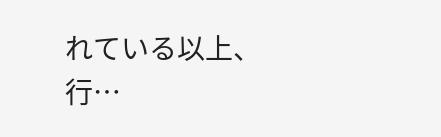れている以上、行…